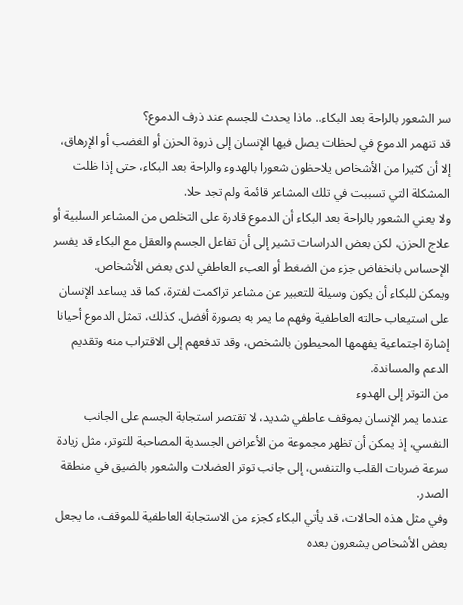سر الشعور بالراحة بعد البكاء.. ماذا يحدث للجسم عند ذرف الدموع؟
قد تنهمر الدموع في لحظات يصل فيها الإنسان إلى ذروة الحزن أو الغضب أو الإرهاق، إلا أن كثيرا من الأشخاص يلاحظون شعورا بالهدوء والراحة بعد البكاء، حتى إذا ظلت المشكلة التي تسببت في تلك المشاعر قائمة ولم تجد حلا.
ولا يعني الشعور بالراحة بعد البكاء أن الدموع قادرة على التخلص من المشاعر السلبية أو علاج الحزن، لكن بعض الدراسات تشير إلى أن تفاعل الجسم والعقل مع البكاء قد يفسر الإحساس بانخفاض جزء من الضغط أو العبء العاطفي لدى بعض الأشخاص.
ويمكن للبكاء أن يكون وسيلة للتعبير عن مشاعر تراكمت لفترة، كما قد يساعد الإنسان على استيعاب حالته العاطفية وفهم ما يمر به بصورة أفضل. كذلك، تمثل الدموع أحيانا إشارة اجتماعية يفهمها المحيطون بالشخص، وقد تدفعهم إلى الاقتراب منه وتقديم الدعم والمساندة.
من التوتر إلى الهدوء
عندما يمر الإنسان بموقف عاطفي شديد، لا تقتصر استجابة الجسم على الجانب النفسي، إذ يمكن أن تظهر مجموعة من الأعراض الجسدية المصاحبة للتوتر، مثل زيادة سرعة ضربات القلب والتنفس، إلى جانب توتر العضلات والشعور بالضيق في منطقة الصدر.
وفي مثل هذه الحالات، قد يأتي البكاء كجزء من الاستجابة العاطفية للموقف، ما يجعل بعض الأشخاص يشعرون بعده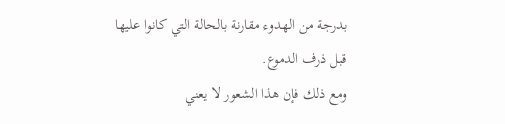بدرجة من الهدوء مقارنة بالحالة التي كانوا عليها قبل ذرف الدموع.
ومع ذلك فإن هذا الشعور لا يعني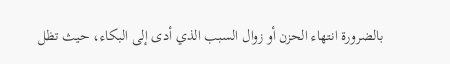بالضرورة انتهاء الحزن أو زوال السبب الذي أدى إلى البكاء، حيث تظل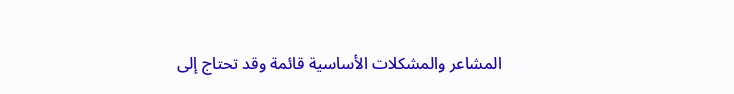المشاعر والمشكلات الأساسية قائمة وقد تحتاج إلى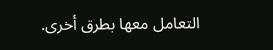التعامل معها بطرق أخرى.